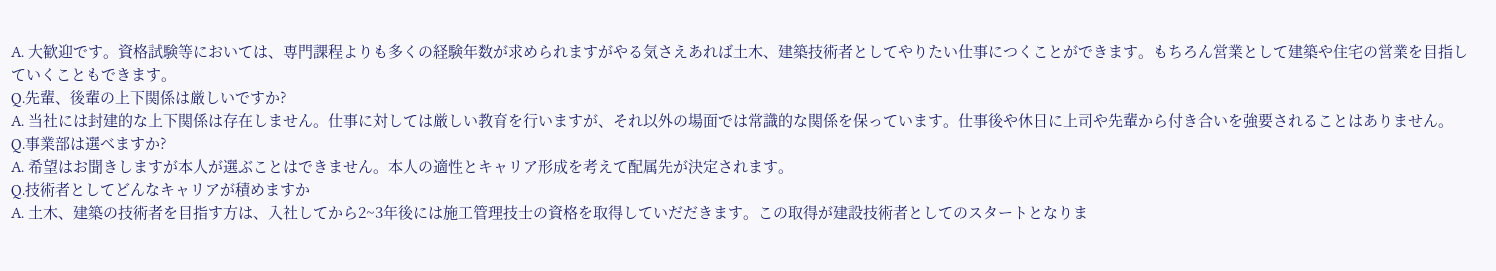A. 大歓迎です。資格試験等においては、専門課程よりも多くの経験年数が求められますがやる気さえあれば土木、建築技術者としてやりたい仕事につくことができます。もちろん営業として建築や住宅の営業を目指していくこともできます。
Q.先輩、後輩の上下関係は厳しいですか?
A. 当社には封建的な上下関係は存在しません。仕事に対しては厳しい教育を行いますが、それ以外の場面では常識的な関係を保っています。仕事後や休日に上司や先輩から付き合いを強要されることはありません。
Q.事業部は選べますか?
A. 希望はお聞きしますが本人が選ぶことはできません。本人の適性とキャリア形成を考えて配属先が決定されます。
Q.技術者としてどんなキャリアが積めますか
A. 土木、建築の技術者を目指す方は、入社してから2~3年後には施工管理技士の資格を取得していだだきます。この取得が建設技術者としてのスタートとなりま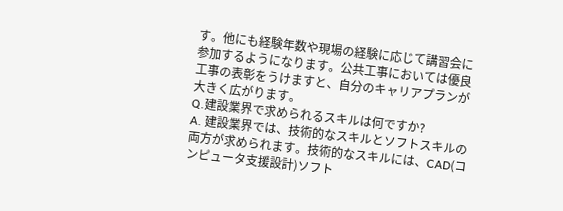す。他にも経験年数や現場の経験に応じて講習会に参加するようになります。公共工事においては優良工事の表彰をうけますと、自分のキャリアプランが大きく広がります。
Q.建設業界で求められるスキルは何ですか?
A. 建設業界では、技術的なスキルとソフトスキルの両方が求められます。技術的なスキルには、CAD(コンピュータ支援設計)ソフト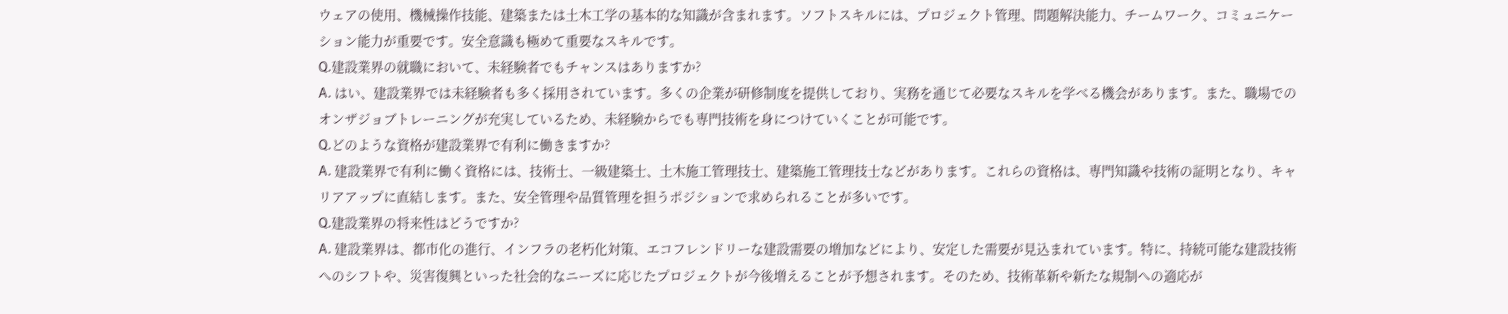ウェアの使用、機械操作技能、建築または土木工学の基本的な知識が含まれます。ソフトスキルには、プロジェクト管理、問題解決能力、チームワーク、コミュニケーション能力が重要です。安全意識も極めて重要なスキルです。
Q.建設業界の就職において、未経験者でもチャンスはありますか?
A. はい、建設業界では未経験者も多く採用されています。多くの企業が研修制度を提供しており、実務を通じて必要なスキルを学べる機会があります。また、職場でのオンザジョブトレーニングが充実しているため、未経験からでも専門技術を身につけていくことが可能です。
Q.どのような資格が建設業界で有利に働きますか?
A. 建設業界で有利に働く資格には、技術士、一級建築士、土木施工管理技士、建築施工管理技士などがあります。これらの資格は、専門知識や技術の証明となり、キャリアアップに直結します。また、安全管理や品質管理を担うポジションで求められることが多いです。
Q.建設業界の将来性はどうですか?
A. 建設業界は、都市化の進行、インフラの老朽化対策、エコフレンドリーな建設需要の増加などにより、安定した需要が見込まれています。特に、持続可能な建設技術へのシフトや、災害復興といった社会的なニーズに応じたプロジェクトが今後増えることが予想されます。そのため、技術革新や新たな規制への適応が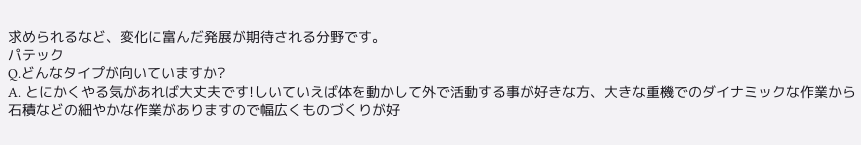求められるなど、変化に富んだ発展が期待される分野です。
パテック
Q.どんなタイプが向いていますか?
A. とにかくやる気があれば大丈夫です!しいていえば体を動かして外で活動する事が好きな方、大きな重機でのダイナミックな作業から石積などの細やかな作業がありますので幅広くものづくりが好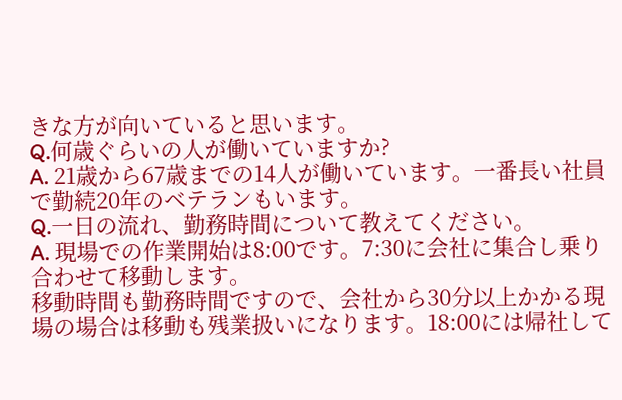きな方が向いていると思います。
Q.何歳ぐらいの人が働いていますか?
A. 21歳から67歳までの14人が働いています。一番長い社員で勤続20年のベテランもいます。
Q.一日の流れ、勤務時間について教えてください。
A. 現場での作業開始は8:00です。7:30に会社に集合し乗り合わせて移動します。
移動時間も勤務時間ですので、会社から30分以上かかる現場の場合は移動も残業扱いになります。18:00には帰社して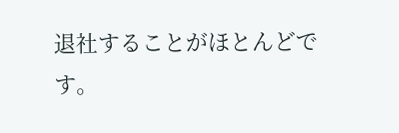退社することがほとんどです。